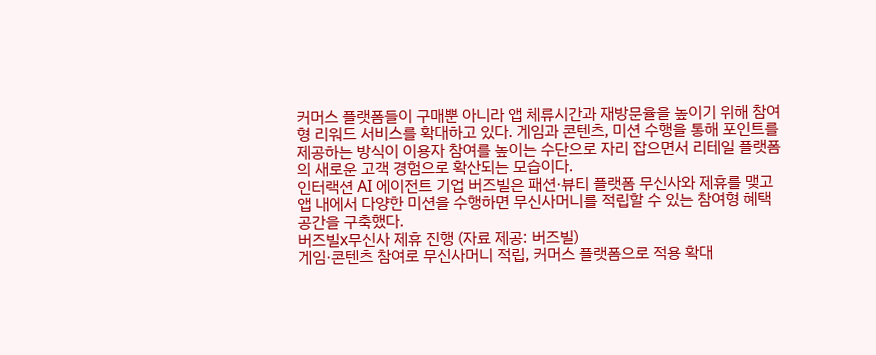커머스 플랫폼들이 구매뿐 아니라 앱 체류시간과 재방문율을 높이기 위해 참여형 리워드 서비스를 확대하고 있다. 게임과 콘텐츠, 미션 수행을 통해 포인트를 제공하는 방식이 이용자 참여를 높이는 수단으로 자리 잡으면서 리테일 플랫폼의 새로운 고객 경험으로 확산되는 모습이다.
인터랙션 AI 에이전트 기업 버즈빌은 패션·뷰티 플랫폼 무신사와 제휴를 맺고 앱 내에서 다양한 미션을 수행하면 무신사머니를 적립할 수 있는 참여형 혜택 공간을 구축했다.
버즈빌x무신사 제휴 진행 (자료 제공: 버즈빌)
게임·콘텐츠 참여로 무신사머니 적립, 커머스 플랫폼으로 적용 확대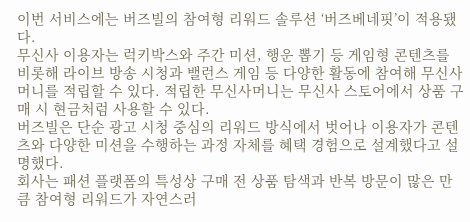이번 서비스에는 버즈빌의 참여형 리워드 솔루션 ‘버즈베네핏’이 적용됐다.
무신사 이용자는 럭키박스와 주간 미션, 행운 뽑기 등 게임형 콘텐츠를 비롯해 라이브 방송 시청과 밸런스 게임 등 다양한 활동에 참여해 무신사머니를 적립할 수 있다. 적립한 무신사머니는 무신사 스토어에서 상품 구매 시 현금처럼 사용할 수 있다.
버즈빌은 단순 광고 시청 중심의 리워드 방식에서 벗어나 이용자가 콘텐츠와 다양한 미션을 수행하는 과정 자체를 혜택 경험으로 설계했다고 설명했다.
회사는 패션 플랫폼의 특성상 구매 전 상품 탐색과 반복 방문이 많은 만큼 참여형 리워드가 자연스러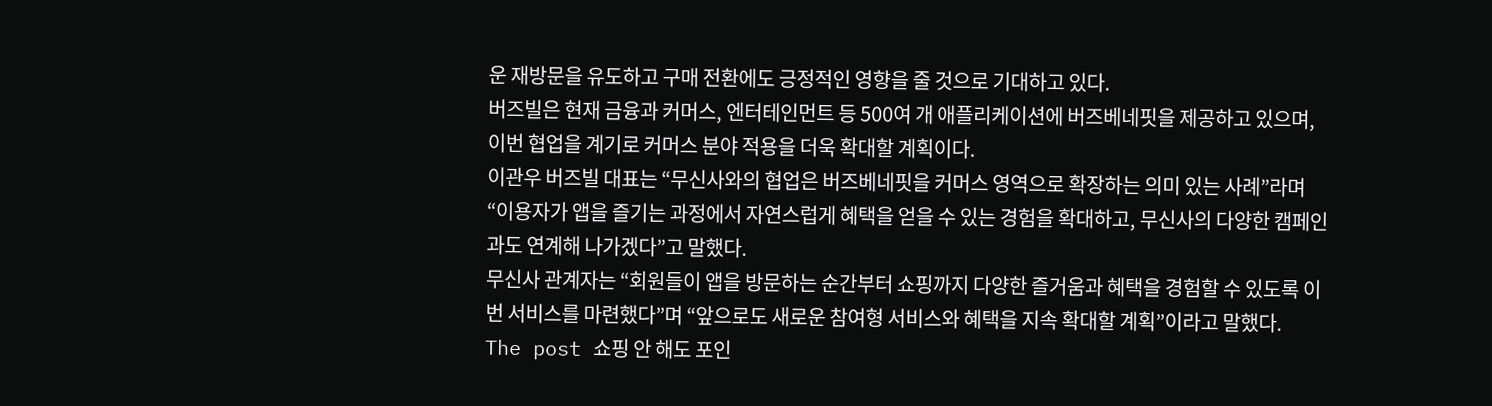운 재방문을 유도하고 구매 전환에도 긍정적인 영향을 줄 것으로 기대하고 있다.
버즈빌은 현재 금융과 커머스, 엔터테인먼트 등 500여 개 애플리케이션에 버즈베네핏을 제공하고 있으며, 이번 협업을 계기로 커머스 분야 적용을 더욱 확대할 계획이다.
이관우 버즈빌 대표는 “무신사와의 협업은 버즈베네핏을 커머스 영역으로 확장하는 의미 있는 사례”라며 “이용자가 앱을 즐기는 과정에서 자연스럽게 혜택을 얻을 수 있는 경험을 확대하고, 무신사의 다양한 캠페인과도 연계해 나가겠다”고 말했다.
무신사 관계자는 “회원들이 앱을 방문하는 순간부터 쇼핑까지 다양한 즐거움과 혜택을 경험할 수 있도록 이번 서비스를 마련했다”며 “앞으로도 새로운 참여형 서비스와 혜택을 지속 확대할 계획”이라고 말했다.
The post 쇼핑 안 해도 포인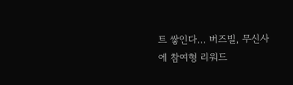트 쌓인다… 버즈빌, 무신사에 참여형 리워드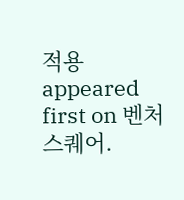적용 appeared first on 벤처스퀘어.